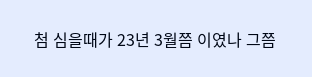첨 심을때가 23년 3월쯤 이였나 그쯤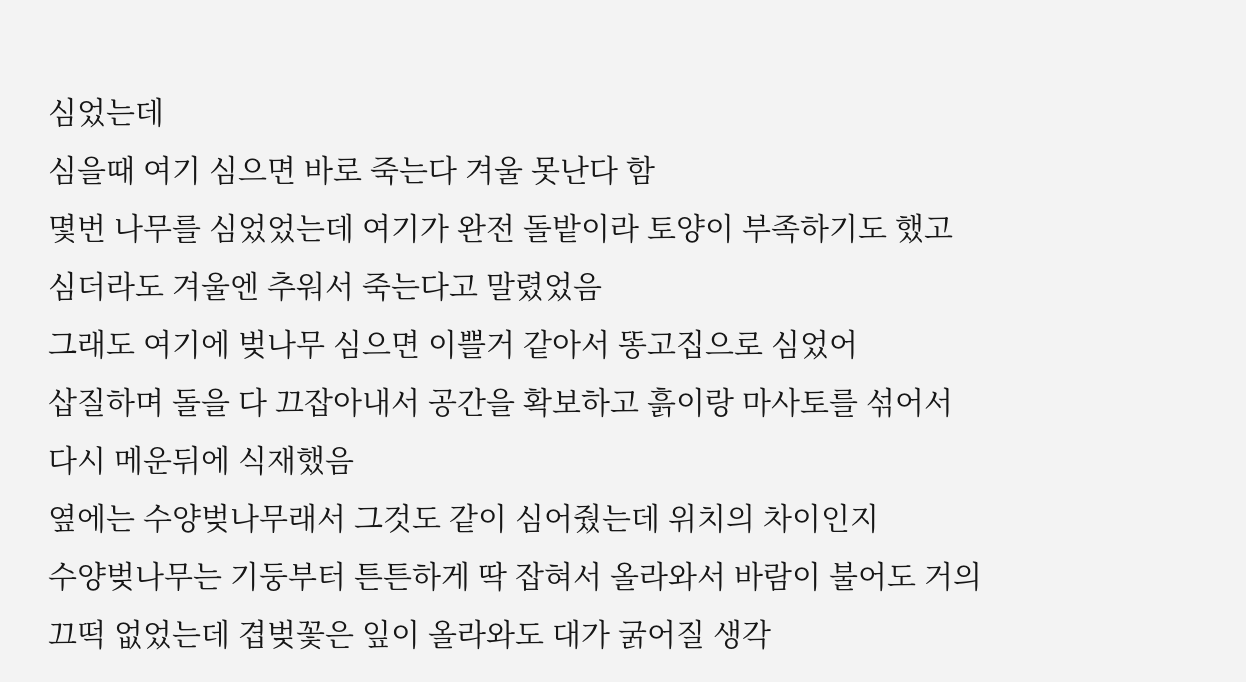심었는데
심을때 여기 심으면 바로 죽는다 겨울 못난다 함
몇번 나무를 심었었는데 여기가 완전 돌밭이라 토양이 부족하기도 했고 심더라도 겨울엔 추워서 죽는다고 말렸었음
그래도 여기에 벚나무 심으면 이쁠거 같아서 똥고집으로 심었어
삽질하며 돌을 다 끄잡아내서 공간을 확보하고 흙이랑 마사토를 섞어서 다시 메운뒤에 식재했음
옆에는 수양벚나무래서 그것도 같이 심어줬는데 위치의 차이인지
수양벚나무는 기둥부터 튼튼하게 딱 잡혀서 올라와서 바람이 불어도 거의 끄떡 없었는데 겹벚꽃은 잎이 올라와도 대가 굵어질 생각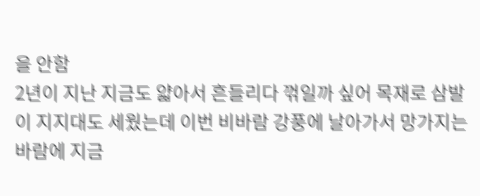을 안함
2년이 지난 지금도 얇아서 흔들리다 꺾일까 싶어 목재로 삼발이 지지대도 세웠는데 이번 비바람 강풍에 날아가서 망가지는 바람에 지금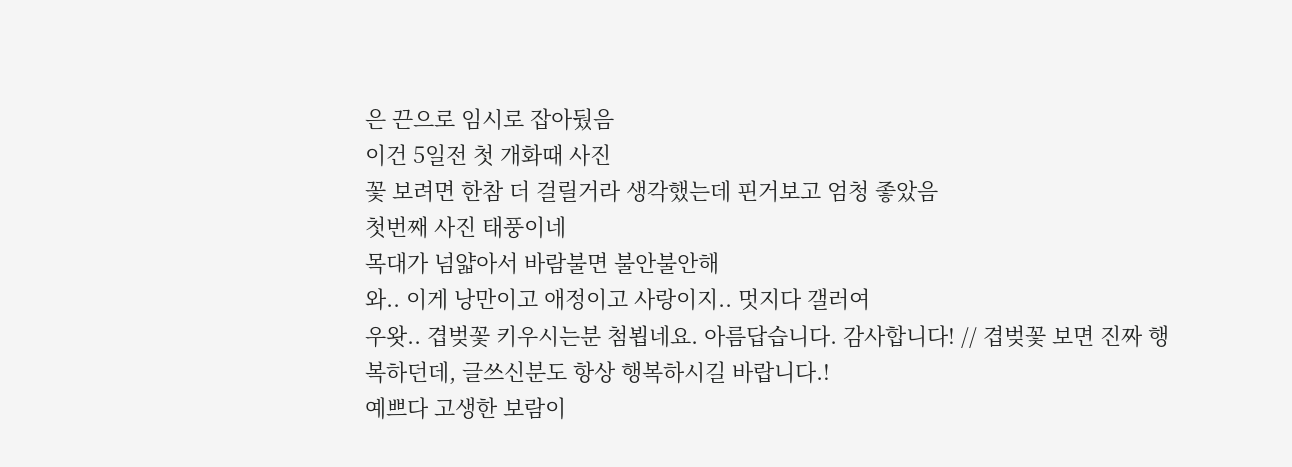은 끈으로 임시로 잡아뒀음
이건 5일전 첫 개화때 사진
꽃 보려면 한참 더 걸릴거라 생각했는데 핀거보고 엄청 좋았음
첫번째 사진 태풍이네
목대가 넘얇아서 바람불면 불안불안해
와.. 이게 낭만이고 애정이고 사랑이지.. 멋지다 갤러여
우왓.. 겹벚꽃 키우시는분 첨뵙네요. 아름답습니다. 감사합니다! // 겹벚꽃 보면 진짜 행복하던데, 글쓰신분도 항상 행복하시길 바랍니다.!
예쁘다 고생한 보람이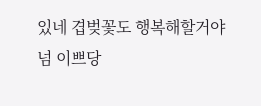있네 겹벚꽃도 행복해할거야
넘 이쁘당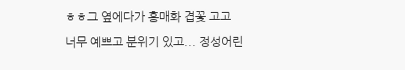ㅎㅎ그 옆에다가 홍매화 겹꽃 고고
너무 예쁘고 분위기 있고... 정성어린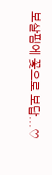보살핌에 꽃으로 보답...♡